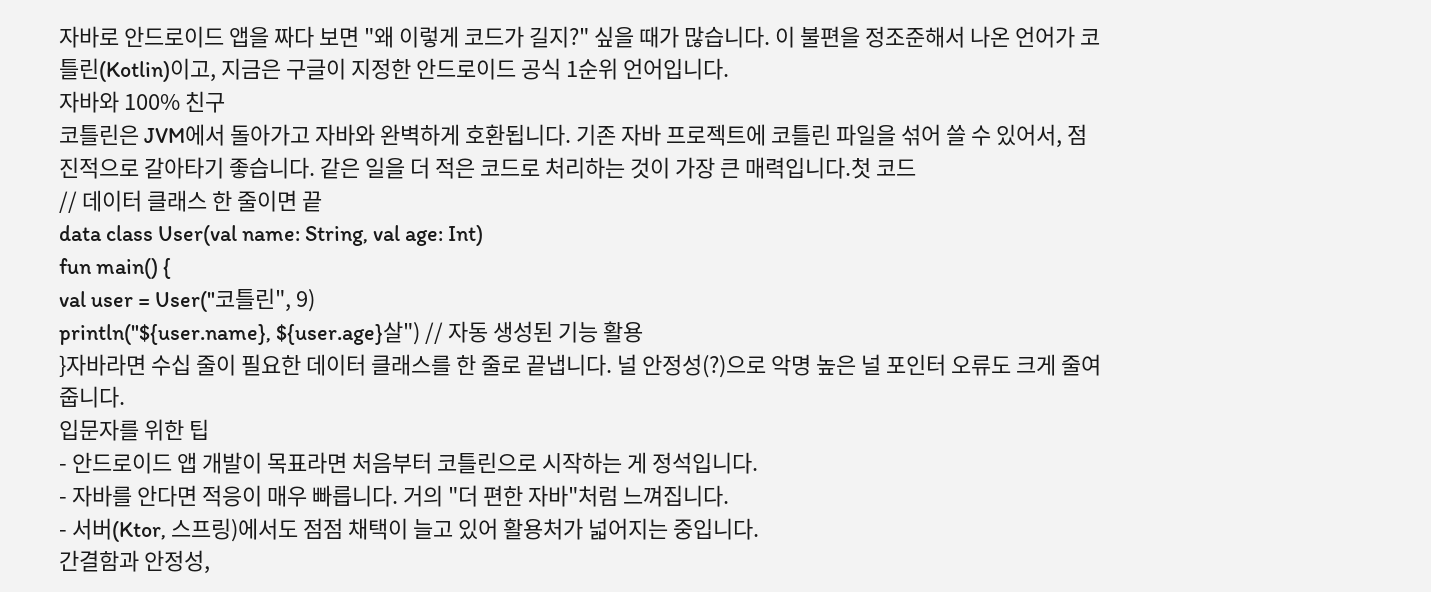자바로 안드로이드 앱을 짜다 보면 "왜 이렇게 코드가 길지?" 싶을 때가 많습니다. 이 불편을 정조준해서 나온 언어가 코틀린(Kotlin)이고, 지금은 구글이 지정한 안드로이드 공식 1순위 언어입니다.
자바와 100% 친구
코틀린은 JVM에서 돌아가고 자바와 완벽하게 호환됩니다. 기존 자바 프로젝트에 코틀린 파일을 섞어 쓸 수 있어서, 점진적으로 갈아타기 좋습니다. 같은 일을 더 적은 코드로 처리하는 것이 가장 큰 매력입니다.첫 코드
// 데이터 클래스 한 줄이면 끝
data class User(val name: String, val age: Int)
fun main() {
val user = User("코틀린", 9)
println("${user.name}, ${user.age}살") // 자동 생성된 기능 활용
}자바라면 수십 줄이 필요한 데이터 클래스를 한 줄로 끝냅니다. 널 안정성(?)으로 악명 높은 널 포인터 오류도 크게 줄여줍니다.
입문자를 위한 팁
- 안드로이드 앱 개발이 목표라면 처음부터 코틀린으로 시작하는 게 정석입니다.
- 자바를 안다면 적응이 매우 빠릅니다. 거의 "더 편한 자바"처럼 느껴집니다.
- 서버(Ktor, 스프링)에서도 점점 채택이 늘고 있어 활용처가 넓어지는 중입니다.
간결함과 안정성,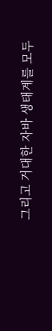그리고 거대한 자바 생태계를 모두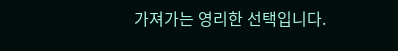가져가는 영리한 선택입니다.